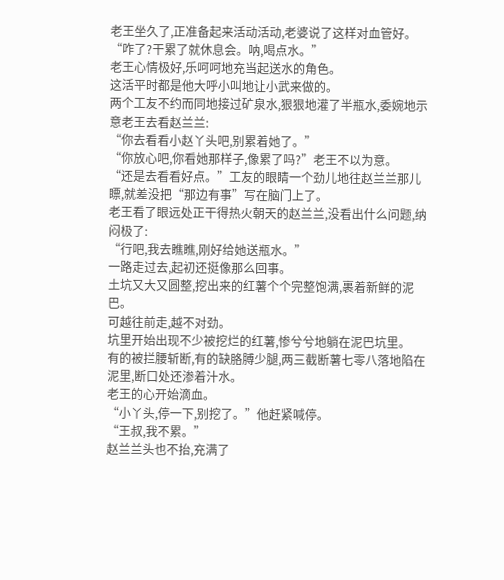老王坐久了,正准备起来活动活动,老婆说了这样对血管好。
“咋了?干累了就休息会。呐,喝点水。”
老王心情极好,乐呵呵地充当起送水的角色。
这活平时都是他大呼小叫地让小武来做的。
两个工友不约而同地接过矿泉水,狠狠地灌了半瓶水,委婉地示意老王去看赵兰兰:
“你去看看小赵丫头吧,别累着她了。”
“你放心吧,你看她那样子,像累了吗?”老王不以为意。
“还是去看看好点。”工友的眼睛一个劲儿地往赵兰兰那儿瞟,就差没把“那边有事”写在脑门上了。
老王看了眼远处正干得热火朝天的赵兰兰,没看出什么问题,纳闷极了:
“行吧,我去瞧瞧,刚好给她送瓶水。”
一路走过去,起初还挺像那么回事。
土坑又大又圆整,挖出来的红薯个个完整饱满,裹着新鲜的泥巴。
可越往前走,越不对劲。
坑里开始出现不少被挖烂的红薯,惨兮兮地躺在泥巴坑里。
有的被拦腰斩断,有的缺胳膊少腿,两三截断薯七零八落地陷在泥里,断口处还渗着汁水。
老王的心开始滴血。
“小丫头,停一下,别挖了。”他赶紧喊停。
“王叔,我不累。”
赵兰兰头也不抬,充满了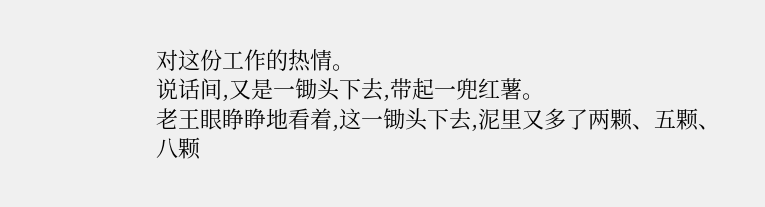对这份工作的热情。
说话间,又是一锄头下去,带起一兜红薯。
老王眼睁睁地看着,这一锄头下去,泥里又多了两颗、五颗、八颗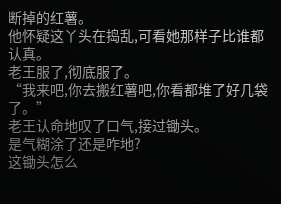断掉的红薯。
他怀疑这丫头在捣乱,可看她那样子比谁都认真。
老王服了,彻底服了。
“我来吧,你去搬红薯吧,你看都堆了好几袋了。”
老王认命地叹了口气,接过锄头。
是气糊涂了还是咋地?
这锄头怎么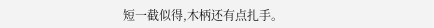短一截似得,木柄还有点扎手。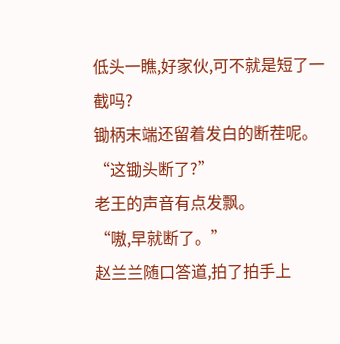低头一瞧,好家伙,可不就是短了一截吗?
锄柄末端还留着发白的断茬呢。
“这锄头断了?”
老王的声音有点发飘。
“嗷,早就断了。”
赵兰兰随口答道,拍了拍手上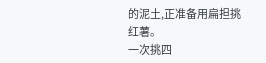的泥土,正准备用扁担挑红薯。
一次挑四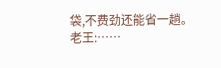袋,不费劲还能省一趟。
老王:……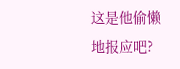这是他偷懒地报应吧?